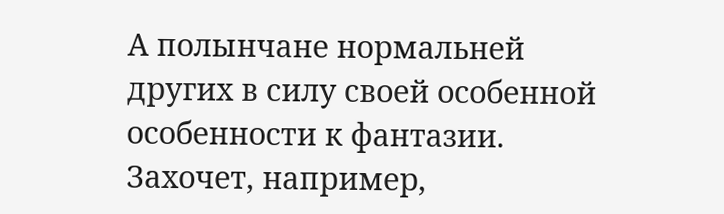А полынчане нормальней других в силу своей особенной особенности к фантазии. Захочет, например,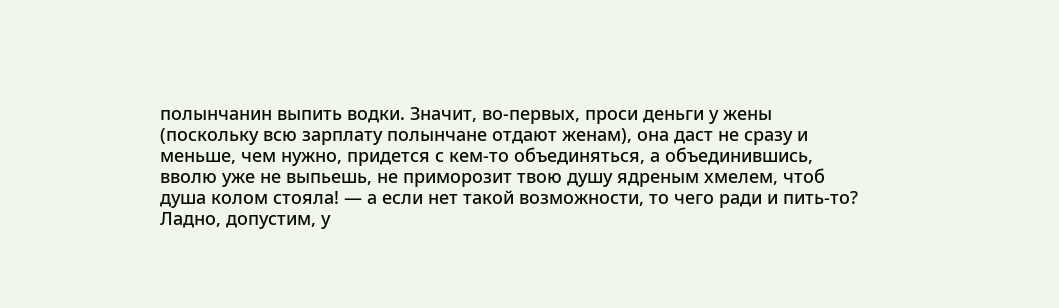полынчанин выпить водки. Значит, во-первых, проси деньги у жены (поскольку всю зарплату полынчане отдают женам), она даст не сразу и меньше, чем нужно, придется с кем-то объединяться, а объединившись, вволю уже не выпьешь, не приморозит твою душу ядреным хмелем, чтоб душа колом стояла! — а если нет такой возможности, то чего ради и пить-то? Ладно, допустим, у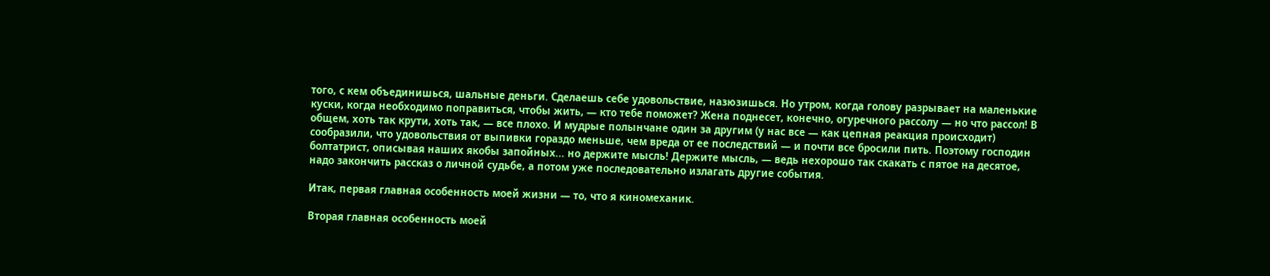того, с кем объединишься, шальные деньги. Сделаешь себе удовольствие, назюзишься. Но утром, когда голову разрывает на маленькие куски, когда необходимо поправиться, чтобы жить, — кто тебе поможет? Жена поднесет, конечно, огуречного рассолу — но что рассол! В общем, хоть так крути, хоть так, — все плохо. И мудрые полынчане один за другим (у нас все — как цепная реакция происходит) сообразили, что удовольствия от выпивки гораздо меньше, чем вреда от ее последствий — и почти все бросили пить. Поэтому господин болтатрист, описывая наших якобы запойных... но держите мысль! Держите мысль, — ведь нехорошо так скакать с пятое на десятое, надо закончить рассказ о личной судьбе, а потом уже последовательно излагать другие события.

Итак, первая главная особенность моей жизни — то, что я киномеханик.

Вторая главная особенность моей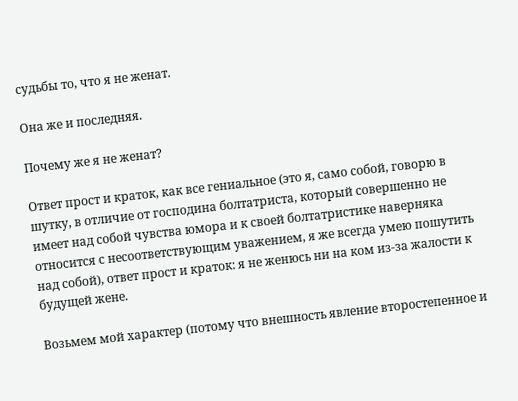судьбы то, что я не женат.

Она же и последняя.

Почему же я не женат?

Ответ прост и краток, как все гениальное (это я, само собой, говорю в шутку, в отличие от господина болтатриста, который совершенно не имеет над собой чувства юмора и к своей болтатристике наверняка относится с несоответствующим уважением, я же всегда умею пошутить над собой), ответ прост и краток: я не женюсь ни на ком из-за жалости к будущей жене.

Возьмем мой характер (потому что внешность явление второстепенное и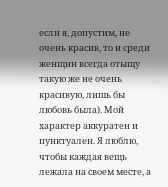если я, допустим, не очень красив, то и среди женщин всегда отыщу такую же не очень красивую, лишь бы любовь была). Мой характер аккуратен и пунктуален. Я люблю, чтобы каждая вещь лежала на своем месте, а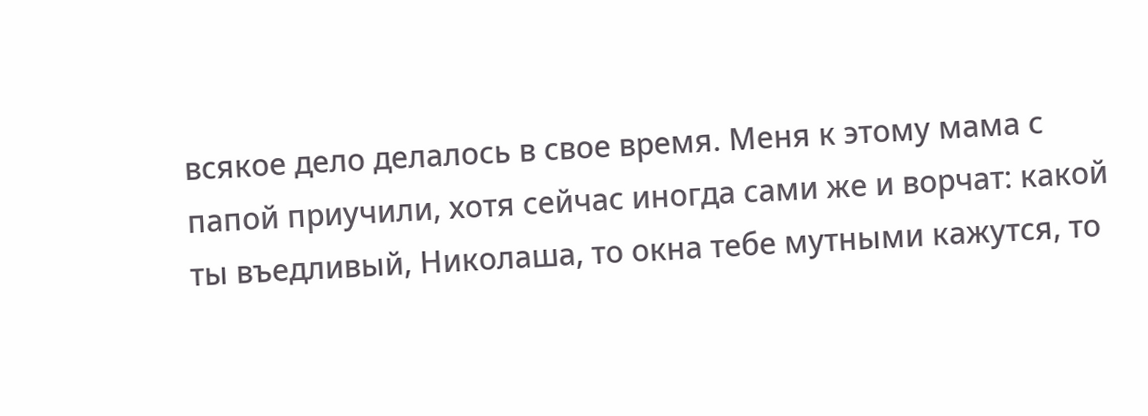всякое дело делалось в свое время. Меня к этому мама с папой приучили, хотя сейчас иногда сами же и ворчат: какой ты въедливый, Николаша, то окна тебе мутными кажутся, то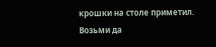крошки на столе приметил. Возьми да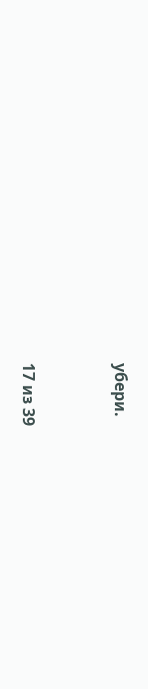убери.



17 из 39